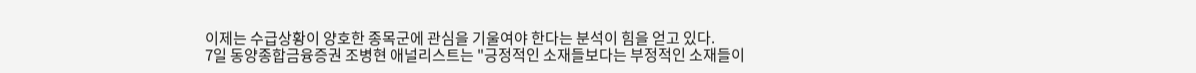이제는 수급상황이 양호한 종목군에 관심을 기울여야 한다는 분석이 힘을 얻고 있다.
7일 동양종합금융증권 조병현 애널리스트는 "긍정적인 소재들보다는 부정적인 소재들이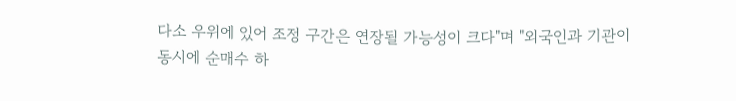다소 우위에 있어 조정 구간은 연장될 가능성이 크다"며 "외국인과 기관이 동시에 순매수 하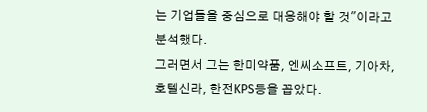는 기업들을 중심으로 대응해야 할 것"이라고 분석했다.
그러면서 그는 한미약품, 엔씨소프트, 기아차, 호텔신라, 한전KPS등을 꼽았다.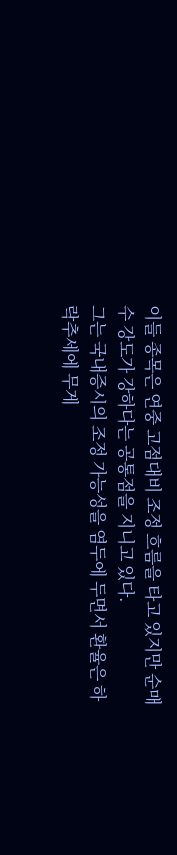이들 종목은 연중 고점대비 조정 흐름을 타고 있지만 순매수 강도가 강하다는 공통점을 지니고 있다.
그는 국내증시의 조정 가능성을 염두에 두면서 환율은 하락추세에 무게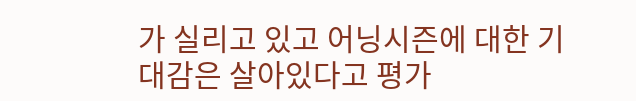가 실리고 있고 어닝시즌에 대한 기대감은 살아있다고 평가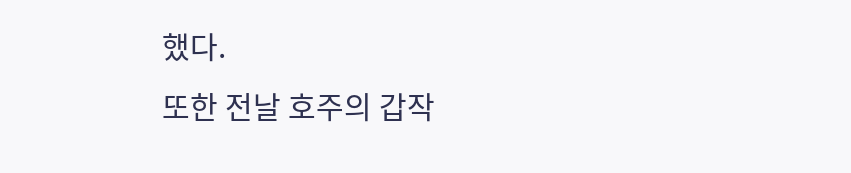했다.
또한 전날 호주의 갑작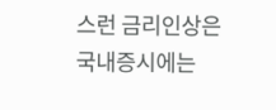스런 금리인상은 국내증시에는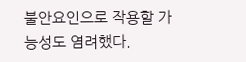불안요인으로 작용할 가능성도 염려했다.